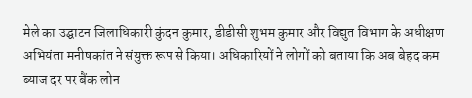मेले का उद्घाटन जिलाधिकारी कुंदन कुमार, डीडीसी शुभम कुमार और विद्युत विभाग के अधीक्षण अभियंता मनीषकांत ने संयुक्त रूप से किया। अधिकारियों ने लोगों को बताया कि अब बेहद कम ब्याज दर पर बैंक लोन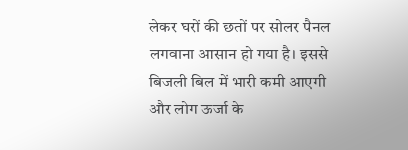लेकर घरों की छतों पर सोलर पैनल लगवाना आसान हो गया है। इससे बिजली बिल में भारी कमी आएगी और लोग ऊर्जा के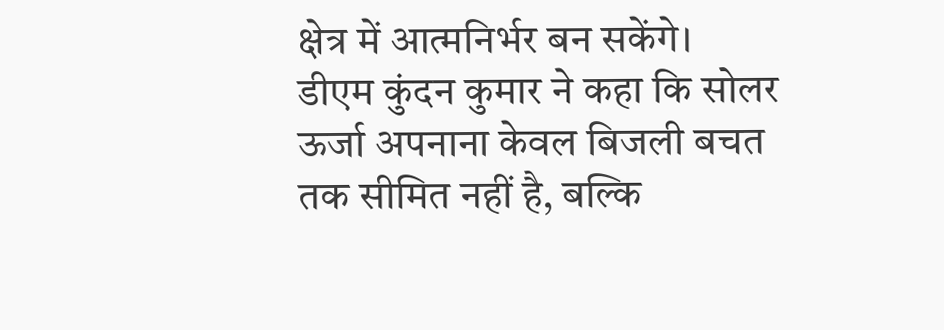क्षेत्र में आत्मनिर्भर बन सकेंगे।
डीएम कुंदन कुमार ने कहा कि सोलर ऊर्जा अपनाना केवल बिजली बचत तक सीमित नहीं है, बल्कि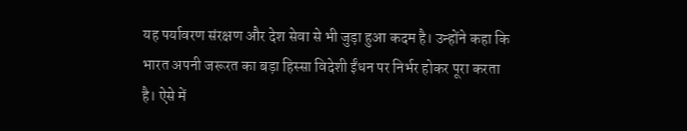यह पर्यावरण संरक्षण और देश सेवा से भी जुड़ा हुआ कदम है। उन्होंने कहा कि भारत अपनी जरूरत का बड़ा हिस्सा विदेशी ईंधन पर निर्भर होकर पूरा करता है। ऐसे में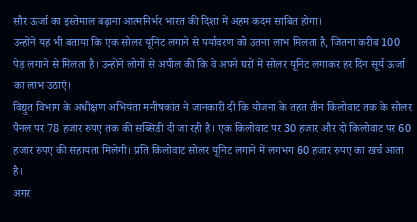सौर ऊर्जा का इस्तेमाल बढ़ाना आत्मनिर्भर भारत की दिशा में अहम कदम साबित होगा।
उन्होंने यह भी बताया कि एक सोलर यूनिट लगाने से पर्यावरण को उतना लाभ मिलता है, जितना करीब 100 पेड़ लगाने से मिलता है। उन्होंने लोगों से अपील की कि वे अपने घरों में सोलर यूनिट लगाकर हर दिन सूर्य ऊर्जा का लाभ उठाएं।
विद्युत विभाग के अधीक्षण अभियंता मनीषकांत ने जानकारी दी कि योजना के तहत तीन किलोवाट तक के सोलर पैनल पर 78 हजार रुपए तक की सब्सिडी दी जा रही है। एक किलोवाट पर 30 हजार और दो किलोवाट पर 60 हजार रुपए की सहायता मिलेगी। प्रति किलोवाट सोलर यूनिट लगाने में लगभग 60 हजार रुपए का खर्च आता है।
अगर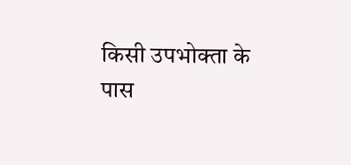किसी उपभोक्ता के पास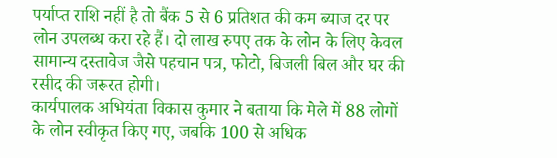पर्याप्त राशि नहीं है तो बैंक 5 से 6 प्रतिशत की कम ब्याज दर पर लोन उपलब्ध करा रहे हैं। दो लाख रुपए तक के लोन के लिए केवल सामान्य दस्तावेज जैसे पहचान पत्र, फोटो, बिजली बिल और घर की रसीद की जरूरत होगी।
कार्यपालक अभियंता विकास कुमार ने बताया कि मेले में 88 लोगों के लोन स्वीकृत किए गए, जबकि 100 से अधिक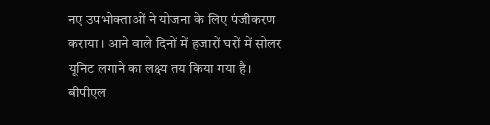नए उपभोक्ताओं ने योजना के लिए पंजीकरण कराया। आने वाले दिनों में हजारों घरों में सोलर यूनिट लगाने का लक्ष्य तय किया गया है। बीपीएल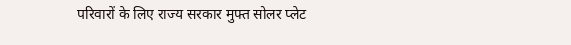परिवारों के लिए राज्य सरकार मुफ्त सोलर प्लेट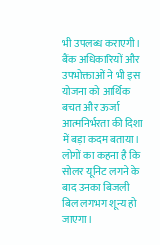भी उपलब्ध कराएगी।
बैंक अधिकारियों और उपभोक्ताओं ने भी इस योजना को आर्थिक बचत और ऊर्जा आत्मनिर्भरता की दिशा में बड़ा कदम बताया। लोगों का कहना है कि सोलर यूनिट लगने के बाद उनका बिजली बिल लगभग शून्य हो जाएगा।